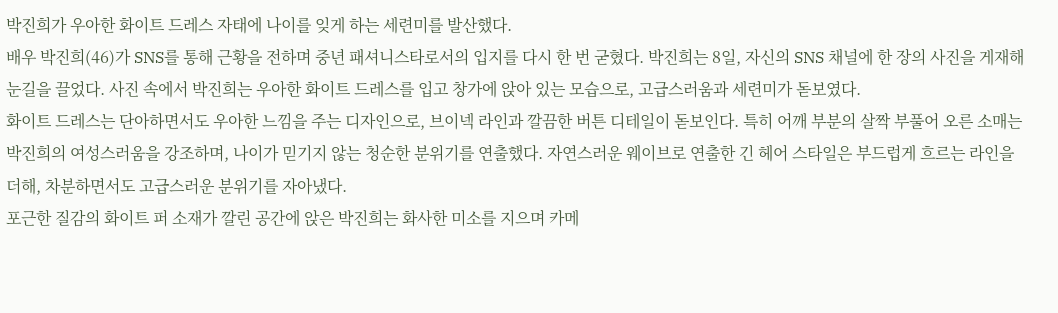박진희가 우아한 화이트 드레스 자태에 나이를 잊게 하는 세련미를 발산했다.
배우 박진희(46)가 SNS를 통해 근황을 전하며 중년 패셔니스타로서의 입지를 다시 한 번 굳혔다. 박진희는 8일, 자신의 SNS 채널에 한 장의 사진을 게재해 눈길을 끌었다. 사진 속에서 박진희는 우아한 화이트 드레스를 입고 창가에 앉아 있는 모습으로, 고급스러움과 세련미가 돋보였다.
화이트 드레스는 단아하면서도 우아한 느낌을 주는 디자인으로, 브이넥 라인과 깔끔한 버튼 디테일이 돋보인다. 특히 어깨 부분의 살짝 부풀어 오른 소매는 박진희의 여성스러움을 강조하며, 나이가 믿기지 않는 청순한 분위기를 연출했다. 자연스러운 웨이브로 연출한 긴 헤어 스타일은 부드럽게 흐르는 라인을 더해, 차분하면서도 고급스러운 분위기를 자아냈다.
포근한 질감의 화이트 퍼 소재가 깔린 공간에 앉은 박진희는 화사한 미소를 지으며 카메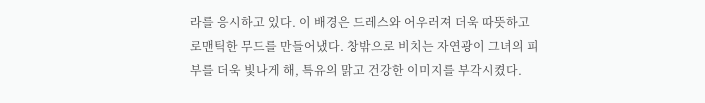라를 응시하고 있다. 이 배경은 드레스와 어우러져 더욱 따뜻하고 로맨틱한 무드를 만들어냈다. 창밖으로 비치는 자연광이 그녀의 피부를 더욱 빛나게 해, 특유의 맑고 건강한 이미지를 부각시켰다.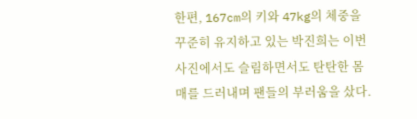한편, 167cm의 키와 47kg의 체중을 꾸준히 유지하고 있는 박진희는 이번 사진에서도 슬림하면서도 탄탄한 몸매를 드러내며 팬들의 부러움을 샀다.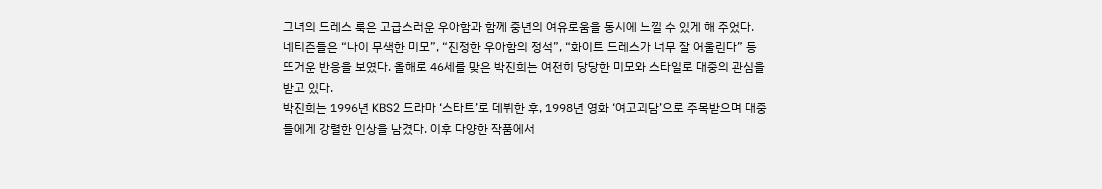그녀의 드레스 룩은 고급스러운 우아함과 함께 중년의 여유로움을 동시에 느낄 수 있게 해 주었다.
네티즌들은 “나이 무색한 미모”, “진정한 우아함의 정석”, “화이트 드레스가 너무 잘 어울린다” 등 뜨거운 반응을 보였다. 올해로 46세를 맞은 박진희는 여전히 당당한 미모와 스타일로 대중의 관심을 받고 있다.
박진희는 1996년 KBS2 드라마 ‘스타트’로 데뷔한 후, 1998년 영화 ‘여고괴담’으로 주목받으며 대중들에게 강렬한 인상을 남겼다. 이후 다양한 작품에서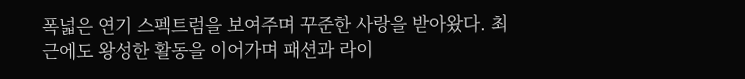폭넓은 연기 스펙트럼을 보여주며 꾸준한 사랑을 받아왔다. 최근에도 왕성한 활동을 이어가며 패션과 라이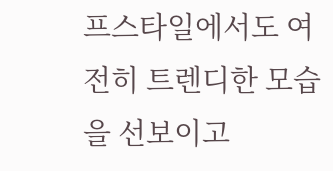프스타일에서도 여전히 트렌디한 모습을 선보이고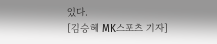있다.
[김승혜 MK스포츠 기자]